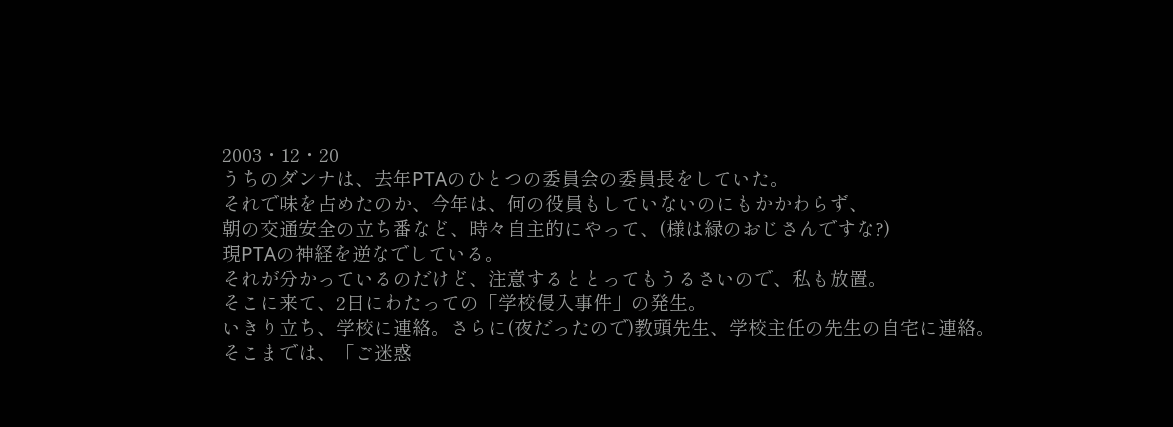2003・12・20
うちのダンナは、去年PTAのひとつの委員会の委員長をしていた。
それで味を占めたのか、今年は、何の役員もしていないのにもかかわらず、
朝の交通安全の立ち番など、時々自主的にやって、(様は緑のおじさんですな?)
現PTAの神経を逆なでしている。
それが分かっているのだけど、注意するととってもうるさいので、私も放置。
そこに来て、2日にわたっての「学校侵入事件」の発生。
いきり立ち、学校に連絡。さらに(夜だったので)教頭先生、学校主任の先生の自宅に連絡。
そこまでは、「ご迷惑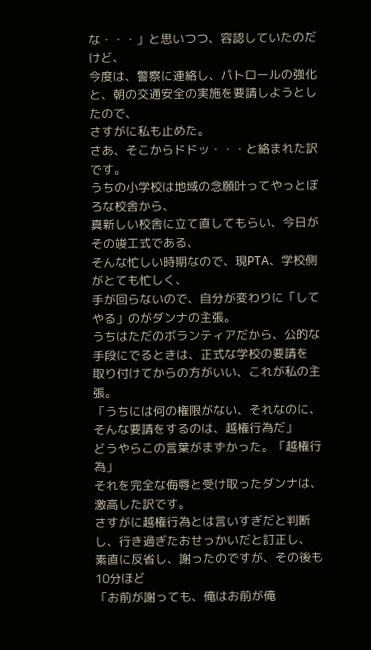な・・・」と思いつつ、容認していたのだけど、
今度は、警察に連絡し、パトロールの強化と、朝の交通安全の実施を要請しようとしたので、
さすがに私も止めた。
さあ、そこからドドッ・・・と絡まれた訳です。
うちの小学校は地域の念願叶ってやっとぼろな校舎から、
真新しい校舎に立て直してもらい、今日がその竣工式である、
そんな忙しい時期なので、現PTA、学校側がとても忙しく、
手が回らないので、自分が変わりに「してやる」のがダンナの主張。
うちはただのボランティアだから、公的な手段にでるときは、正式な学校の要請を
取り付けてからの方がいい、これが私の主張。
「うちには何の権限がない、それなのに、そんな要請をするのは、越権行為だ」
どうやらこの言葉がまずかった。「越権行為」
それを完全な侮辱と受け取ったダンナは、激高した訳です。
さすがに越権行為とは言いすぎだと判断し、行き過ぎたおせっかいだと訂正し、
素直に反省し、謝ったのですが、その後も10分ほど
「お前が謝っても、俺はお前が俺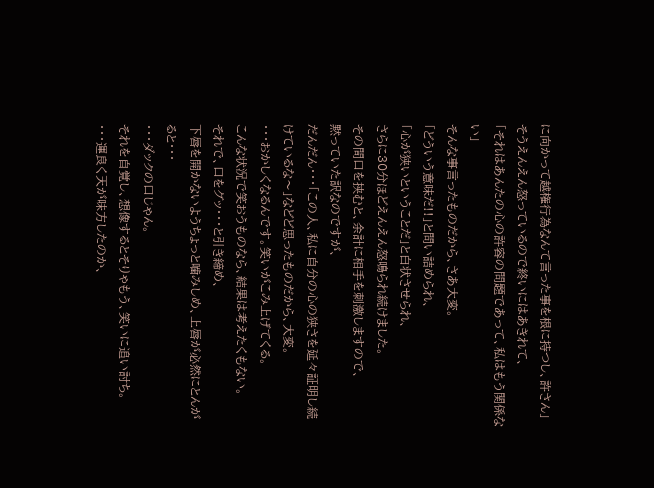に向かって越権行為なんて言った事を根に持つし、許さん」
そうえんえん怒っているので終いにはあきれて、
「それはあんたの心の許容の問題であって、私はもう関係ない」
そんな事言ったものだから、さあ大変。
「どういう意味だ!!」と問い詰められ、
「心が狭いということだ」と白状させられ、
さらに30分ほどえんえん怒鳴られ続けました。
その間口を挟むと、余計に相手を刺激しますので、
黙っていた訳なのですが、
だんだん・・・「この人、私に自分の心の狭さを延々証明し続けているな〜」などど思ったものだから、大変。
・・・おかしくなるんです。笑いがこみ上げてくる。
こんな状況で笑おうものなら、結果は考えたくもない。
それで、口をグッ・・・と引き締め、
下唇を開かないようちょっと噛みしめ、上唇が必然にとんがると・・・
・・・ダックの口じゃん。
それを自覚し、想像するとそりゃもう、笑いに追い討ち。
・・・運良く天が味方したのか、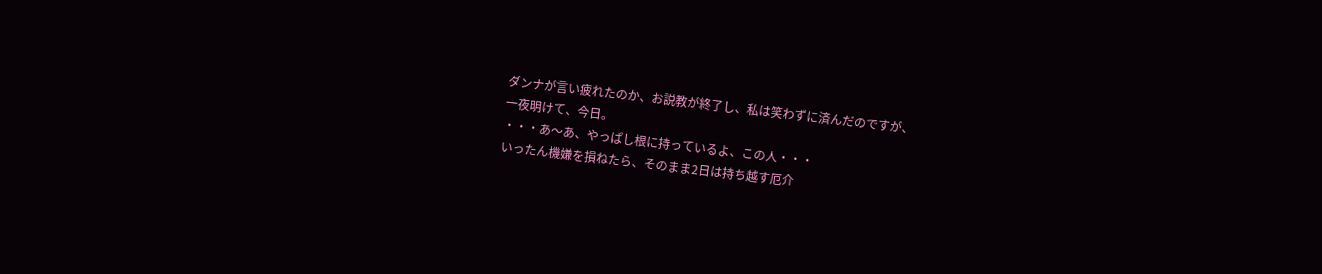ダンナが言い疲れたのか、お説教が終了し、私は笑わずに済んだのですが、
一夜明けて、今日。
・・・あ〜あ、やっぱし根に持っているよ、この人・・・
いったん機嫌を損ねたら、そのまま2日は持ち越す厄介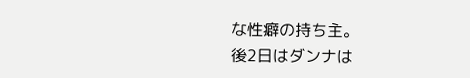な性癖の持ち主。
後2日はダンナは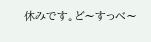休みです。ど〜すっべ〜